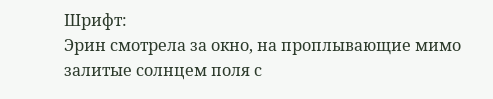Шрифт:
Эрин смотрела за окно, на проплывающие мимо залитые солнцем поля с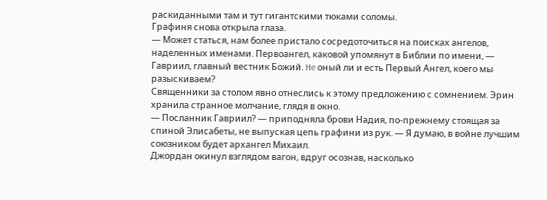раскиданными там и тут гигантскими тюками соломы.
Графиня снова открыла глаза.
— Может статься, нам более пристало сосредоточиться на поисках ангелов, наделенных именами. Первоангел, каковой упомянут в Библии по имени, — Гавриил, главный вестник Божий. He оный ли и есть Первый Ангел, коего мы разыскиваем?
Священники за столом явно отнеслись к этому предложению с сомнением. Эрин хранила странное молчание, глядя в окно.
— Посланник Гавриил? — приподняла брови Надия, по-прежнему стоящая за спиной Элисабеты, не выпуская цепь графини из рук. — Я думаю, в войне лучшим союзником будет архангел Михаил.
Джордан окинул взглядом вагон, вдруг осознав, насколько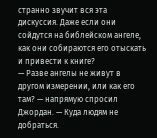странно звучит вся эта дискуссия. Даже если они сойдутся на библейском ангеле, как они собираются его отыскать и привести к книге?
— Разве ангелы не живут в другом измерении, или как его там? — напрямую спросил Джордан. — Куда людям не добраться.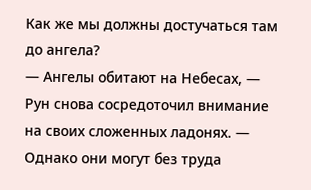Как же мы должны достучаться там до ангела?
— Ангелы обитают на Небесах, — Рун снова сосредоточил внимание на своих сложенных ладонях. — Однако они могут без труда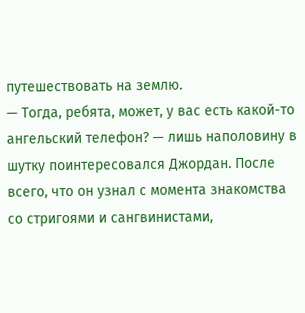путешествовать на землю.
— Тогда, ребята, может, у вас есть какой-то ангельский телефон? — лишь наполовину в шутку поинтересовался Джордан. После всего, что он узнал с момента знакомства со стригоями и сангвинистами,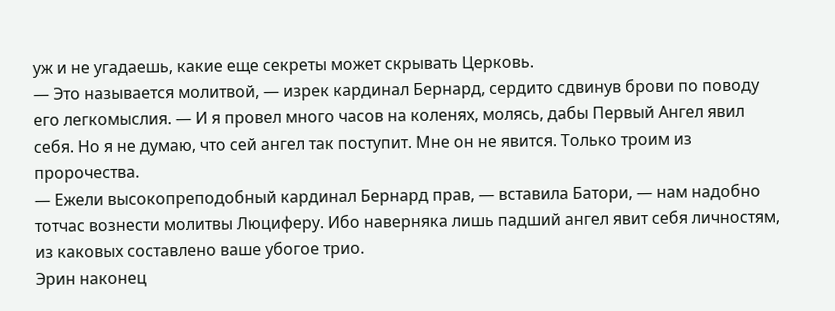уж и не угадаешь, какие еще секреты может скрывать Церковь.
— Это называется молитвой, — изрек кардинал Бернард, сердито сдвинув брови по поводу его легкомыслия. — И я провел много часов на коленях, молясь, дабы Первый Ангел явил себя. Но я не думаю, что сей ангел так поступит. Мне он не явится. Только троим из пророчества.
— Ежели высокопреподобный кардинал Бернард прав, — вставила Батори, — нам надобно тотчас вознести молитвы Люциферу. Ибо наверняка лишь падший ангел явит себя личностям, из каковых составлено ваше убогое трио.
Эрин наконец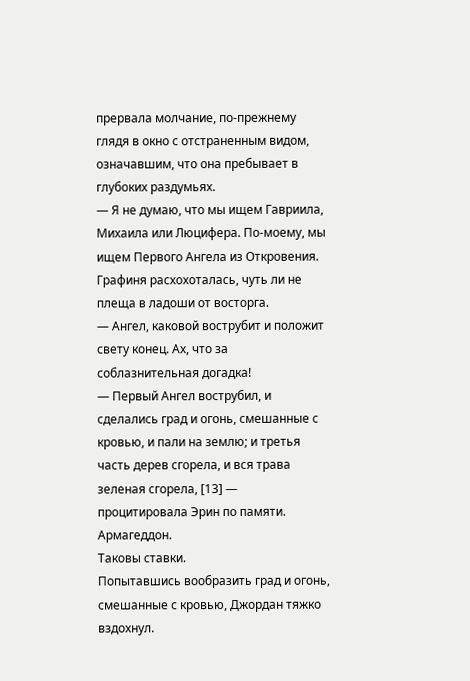прервала молчание, по-прежнему глядя в окно с отстраненным видом, означавшим, что она пребывает в глубоких раздумьях.
— Я не думаю, что мы ищем Гавриила, Михаила или Люцифера. По-моему, мы ищем Первого Ангела из Откровения.
Графиня расхохоталась, чуть ли не плеща в ладоши от восторга.
— Ангел, каковой вострубит и положит свету конец. Ах, что за соблазнительная догадка!
— Первый Ангел вострубил, и сделались град и огонь, смешанные с кровью, и пали на землю; и третья часть дерев сгорела, и вся трава зеленая сгорела, [13] — процитировала Эрин по памяти.
Армагеддон.
Таковы ставки.
Попытавшись вообразить град и огонь, смешанные с кровью, Джордан тяжко вздохнул.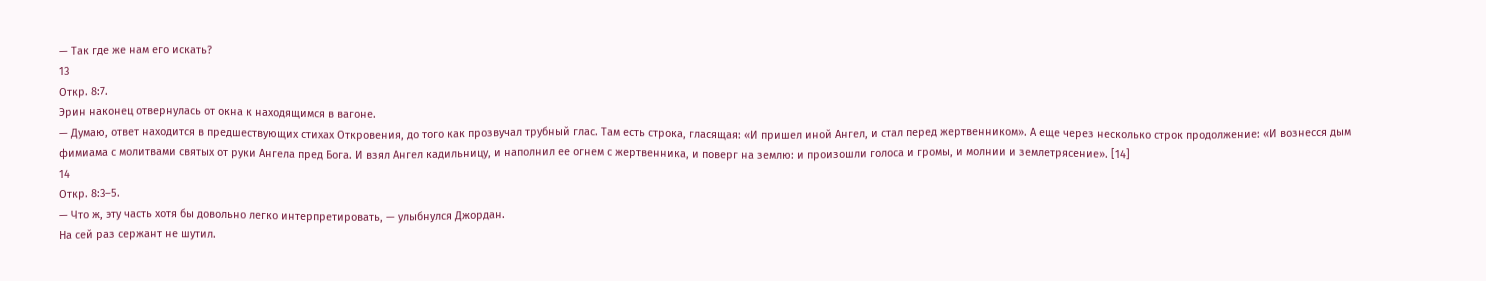— Так где же нам его искать?
13
Откр. 8:7.
Эрин наконец отвернулась от окна к находящимся в вагоне.
— Думаю, ответ находится в предшествующих стихах Откровения, до того как прозвучал трубный глас. Там есть строка, гласящая: «И пришел иной Ангел, и стал перед жертвенником». А еще через несколько строк продолжение: «И вознесся дым фимиама с молитвами святых от руки Ангела пред Бога. И взял Ангел кадильницу, и наполнил ее огнем с жертвенника, и поверг на землю: и произошли голоса и громы, и молнии и землетрясение». [14]
14
Откр. 8:3–5.
— Что ж, эту часть хотя бы довольно легко интерпретировать, — улыбнулся Джордан.
На сей раз сержант не шутил.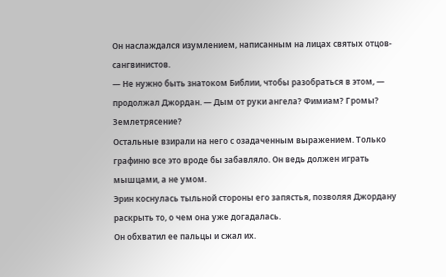Он наслаждался изумлением, написанным на лицах святых отцов-сангвинистов.
— Не нужно быть знатоком Библии, чтобы разобраться в этом, — продолжал Джордан. — Дым от руки ангела? Фимиам? Громы? Землетрясение?
Остальные взирали на него с озадаченным выражением. Только графиню все это вроде бы забавляло. Он ведь должен играть мышцами, а не умом.
Эрин коснулась тыльной стороны его запястья, позволяя Джордану раскрыть то, о чем она уже догадалась.
Он обхватил ее пальцы и сжал их.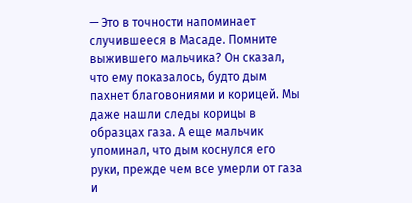— Это в точности напоминает случившееся в Масаде. Помните выжившего мальчика? Он сказал, что ему показалось, будто дым пахнет благовониями и корицей. Мы даже нашли следы корицы в образцах газа. А еще мальчик упоминал, что дым коснулся его руки, прежде чем все умерли от газа и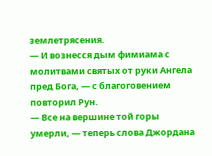землетрясения.
— И вознесся дым фимиама с молитвами святых от руки Ангела пред Бога, — с благоговением повторил Рун.
— Все на вершине той горы умерли, — теперь слова Джордана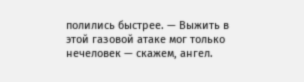полились быстрее. — Выжить в этой газовой атаке мог только нечеловек — скажем, ангел.